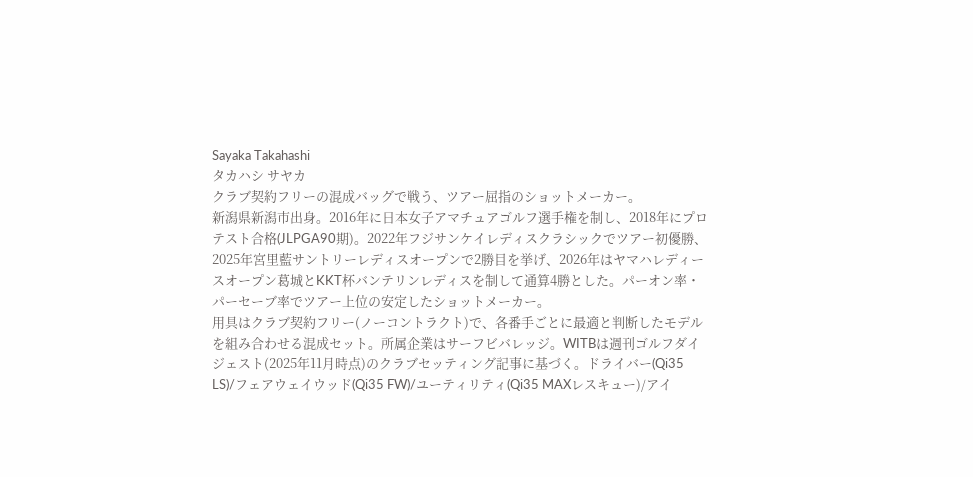Sayaka Takahashi
タカハシ サヤカ
クラブ契約フリーの混成バッグで戦う、ツアー屈指のショットメーカー。
新潟県新潟市出身。2016年に日本女子アマチュアゴルフ選手権を制し、2018年にプロテスト合格(JLPGA90期)。2022年フジサンケイレディスクラシックでツアー初優勝、2025年宮里藍サントリーレディスオープンで2勝目を挙げ、2026年はヤマハレディースオープン葛城とKKT杯バンテリンレディスを制して通算4勝とした。パーオン率・パーセーブ率でツアー上位の安定したショットメーカー。
用具はクラブ契約フリー(ノーコントラクト)で、各番手ごとに最適と判断したモデルを組み合わせる混成セット。所属企業はサーフビバレッジ。WITBは週刊ゴルフダイジェスト(2025年11月時点)のクラブセッティング記事に基づく。ドライバー(Qi35 LS)/フェアウェイウッド(Qi35 FW)/ユーティリティ(Qi35 MAXレスキュー)/アイ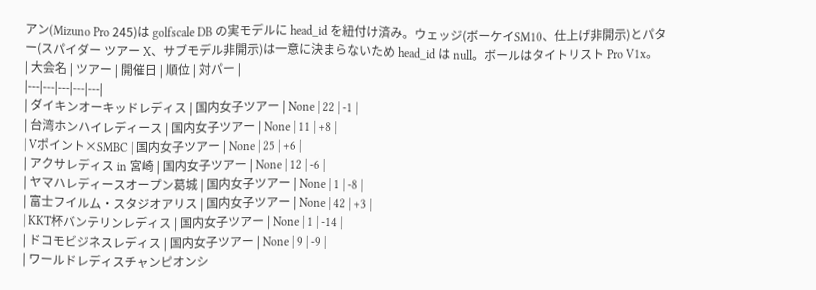アン(Mizuno Pro 245)は golfscale DB の実モデルに head_id を紐付け済み。ウェッジ(ボーケイSM10、仕上げ非開示)とパター(スパイダー ツアー X、サブモデル非開示)は一意に決まらないため head_id は null。ボールはタイトリスト Pro V1x。
| 大会名 | ツアー | 開催日 | 順位 | 対パー |
|---|---|---|---|---|
| ダイキンオーキッドレディス | 国内女子ツアー | None | 22 | -1 |
| 台湾ホンハイレディース | 国内女子ツアー | None | 11 | +8 |
| Vポイント×SMBC | 国内女子ツアー | None | 25 | +6 |
| アクサレディス in 宮崎 | 国内女子ツアー | None | 12 | -6 |
| ヤマハレディースオープン葛城 | 国内女子ツアー | None | 1 | -8 |
| 富士フイルム・スタジオアリス | 国内女子ツアー | None | 42 | +3 |
| KKT杯バンテリンレディス | 国内女子ツアー | None | 1 | -14 |
| ドコモビジネスレディス | 国内女子ツアー | None | 9 | -9 |
| ワールドレディスチャンピオンシ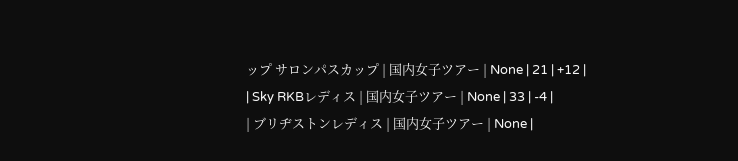ップ サロンパスカップ | 国内女子ツアー | None | 21 | +12 |
| Sky RKBレディス | 国内女子ツアー | None | 33 | -4 |
| ブリヂストンレディス | 国内女子ツアー | None |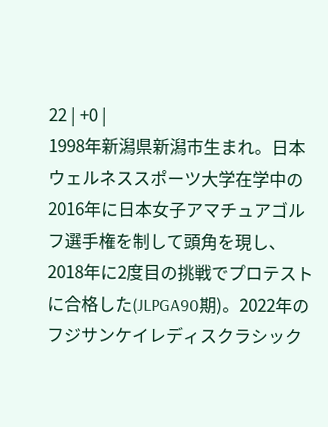22 | +0 |
1998年新潟県新潟市生まれ。日本ウェルネススポーツ大学在学中の2016年に日本女子アマチュアゴルフ選手権を制して頭角を現し、2018年に2度目の挑戦でプロテストに合格した(JLPGA90期)。2022年のフジサンケイレディスクラシック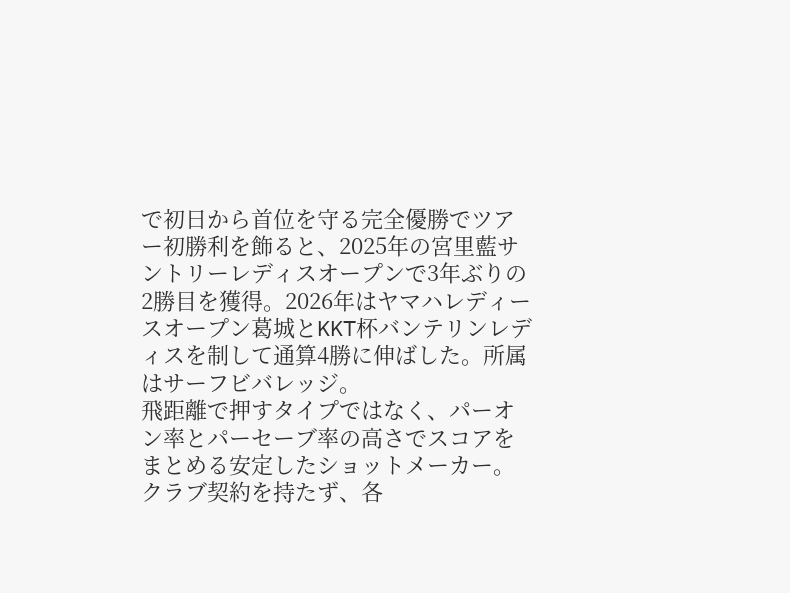で初日から首位を守る完全優勝でツアー初勝利を飾ると、2025年の宮里藍サントリーレディスオープンで3年ぶりの2勝目を獲得。2026年はヤマハレディースオープン葛城とKKT杯バンテリンレディスを制して通算4勝に伸ばした。所属はサーフビバレッジ。
飛距離で押すタイプではなく、パーオン率とパーセーブ率の高さでスコアをまとめる安定したショットメーカー。クラブ契約を持たず、各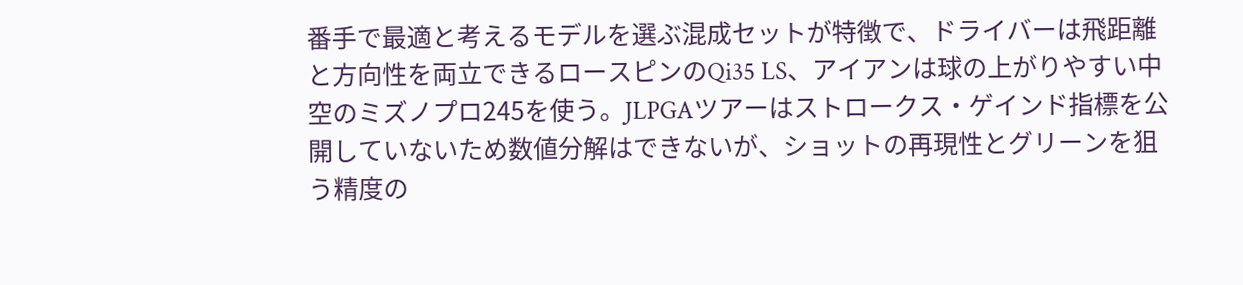番手で最適と考えるモデルを選ぶ混成セットが特徴で、ドライバーは飛距離と方向性を両立できるロースピンのQi35 LS、アイアンは球の上がりやすい中空のミズノプロ245を使う。JLPGAツアーはストロークス・ゲインド指標を公開していないため数値分解はできないが、ショットの再現性とグリーンを狙う精度の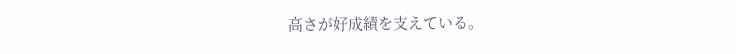高さが好成績を支えている。